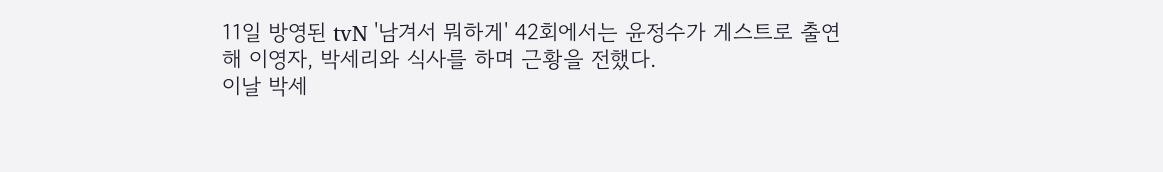11일 방영된 tvN '남겨서 뭐하게' 42회에서는 윤정수가 게스트로 출연해 이영자, 박세리와 식사를 하며 근황을 전했다.
이날 박세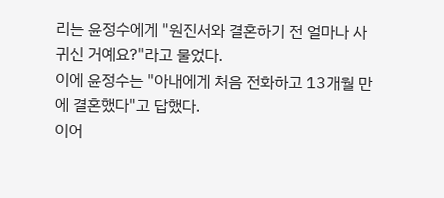리는 윤정수에게 "원진서와 결혼하기 전 얼마나 사귀신 거예요?"라고 물었다.
이에 윤정수는 "아내에게 처음 전화하고 13개월 만에 결혼했다"고 답했다.
이어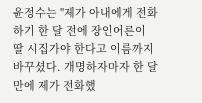윤정수는 "제가 아내에게 전화하기 한 달 전에 장인어른이 딸 시집가야 한다고 이름까지 바꾸셨다. 개명하자마자 한 달 만에 제가 전화했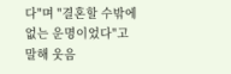다"며 "결혼할 수밖에 없는 운명이었다"고 말해 웃음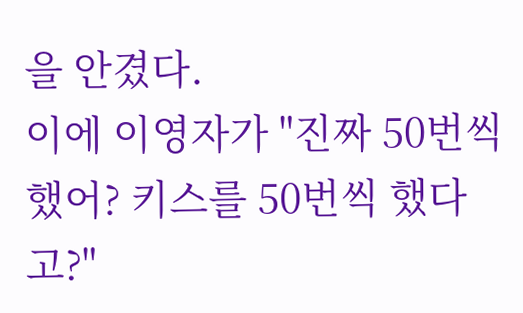을 안겼다.
이에 이영자가 "진짜 50번씩 했어? 키스를 50번씩 했다고?"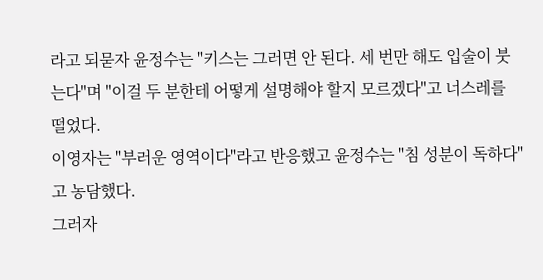라고 되묻자 윤정수는 "키스는 그러면 안 된다. 세 번만 해도 입술이 붓는다"며 "이걸 두 분한테 어떻게 설명해야 할지 모르겠다"고 너스레를 떨었다.
이영자는 "부러운 영역이다"라고 반응했고 윤정수는 "침 성분이 독하다"고 농담했다.
그러자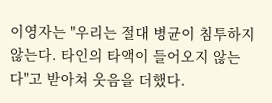이영자는 "우리는 절대 병균이 침투하지 않는다. 타인의 타액이 들어오지 않는다"고 받아쳐 웃음을 더했다.